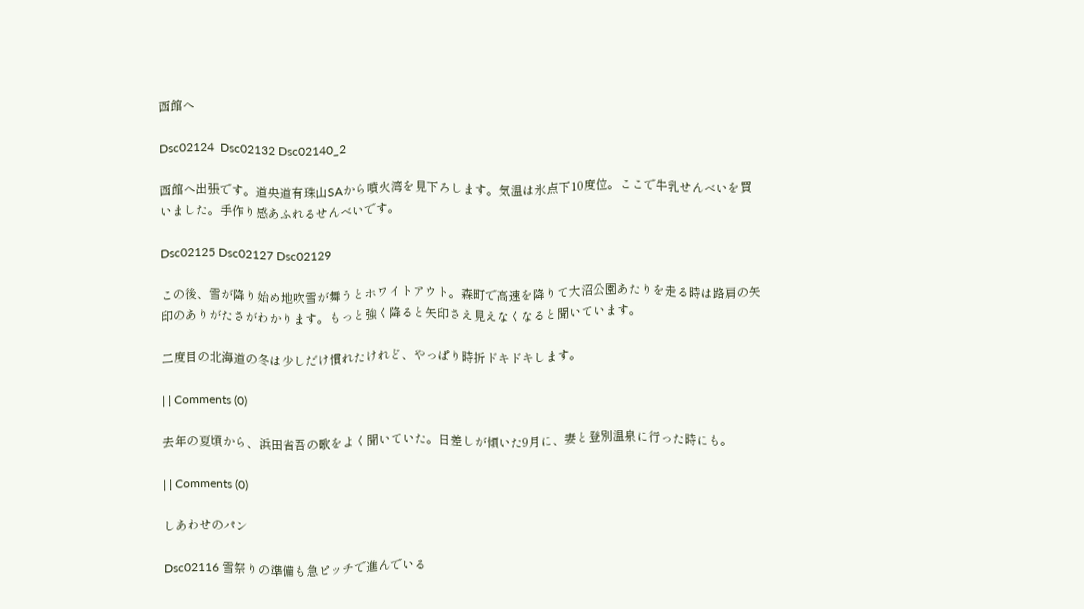函館へ

Dsc02124  Dsc02132 Dsc02140_2

函館へ出張です。道央道有珠山SAから噴火湾を見下ろします。気温は氷点下10度位。ここで牛乳せんべいを買いました。手作り感あふれるせんべいです。

Dsc02125 Dsc02127 Dsc02129

この後、雪が降り始め地吹雪が舞うとホワイトアウト。森町で高速を降りて大沼公園あたりを走る時は路肩の矢印のありがたさがわかります。もっと強く降ると矢印さえ見えなくなると聞いています。

二度目の北海道の冬は少しだけ慣れたけれど、やっぱり時折ドキドキします。

| | Comments (0)

去年の夏頃から、浜田省吾の歌をよく聞いていた。日差しが傾いた9月に、妻と登別温泉に行った時にも。

| | Comments (0)

しあわせのパン

Dsc02116 雪祭りの準備も急ピッチで進んでいる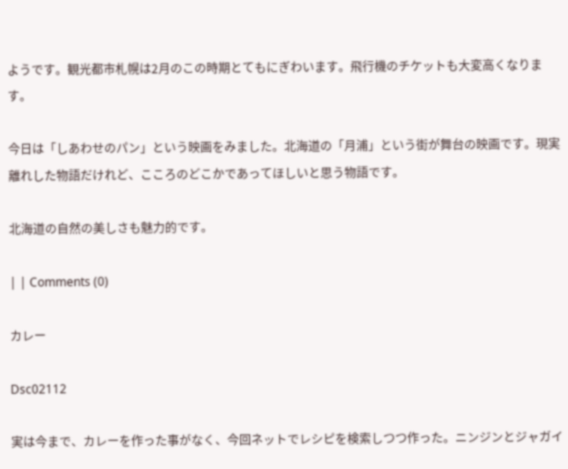ようです。観光都市札幌は2月のこの時期とてもにぎわいます。飛行機のチケットも大変高くなります。

今日は「しあわせのパン」という映画をみました。北海道の「月浦」という街が舞台の映画です。現実離れした物語だけれど、こころのどこかであってほしいと思う物語です。

北海道の自然の美しさも魅力的です。

| | Comments (0)

カレー

Dsc02112

実は今まで、カレーを作った事がなく、今回ネットでレシピを検索しつつ作った。ニンジンとジャガイ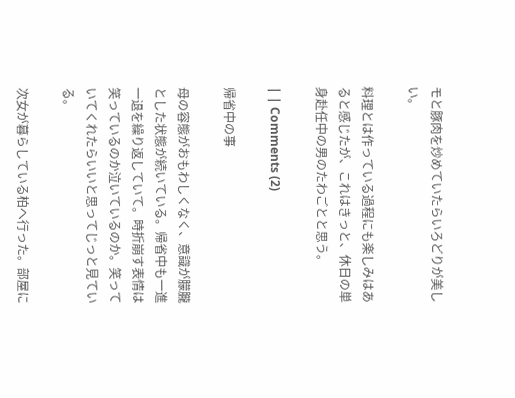モと豚肉を炒めていたらいろどりが美しい。

料理とは作っている過程にも楽しみはあると感じたが、これはきっと、休日の単身赴任中の男のたわごとと思う。

| | Comments (2)

帰省中の事

母の容態がおもわしくなく、意識が朦朧とした状態が続いている。帰省中も一進一退を繰り返していて。時折崩す表情は笑っているのか泣いているのか。笑っていてくれたらいいと思ってじっと見ている。

次女が暮らしている柏へ行った。部屋に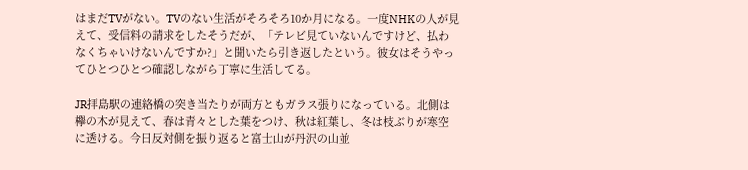はまだTVがない。TVのない生活がそろそろ10か月になる。一度NHKの人が見えて、受信料の請求をしたそうだが、「テレビ見ていないんですけど、払わなくちゃいけないんですか?」と聞いたら引き返したという。彼女はそうやってひとつひとつ確認しながら丁寧に生活してる。

JR拝島駅の連絡橋の突き当たりが両方ともガラス張りになっている。北側は欅の木が見えて、春は青々とした葉をつけ、秋は紅葉し、冬は枝ぶりが寒空に透ける。今日反対側を振り返ると富士山が丹沢の山並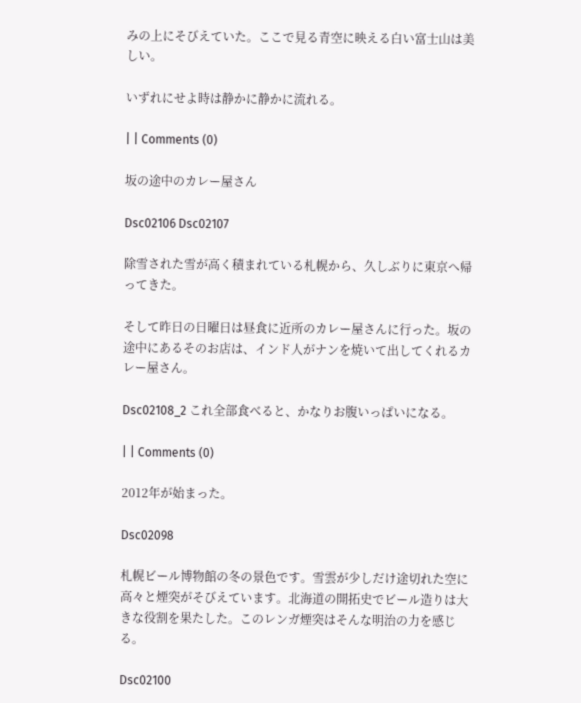みの上にそびえていた。ここで見る青空に映える白い富士山は美しい。

いずれにせよ時は静かに静かに流れる。

| | Comments (0)

坂の途中のカレー屋さん

Dsc02106 Dsc02107

除雪された雪が高く積まれている札幌から、久しぶりに東京へ帰ってきた。

そして昨日の日曜日は昼食に近所のカレー屋さんに行った。坂の途中にあるそのお店は、インド人がナンを焼いて出してくれるカレー屋さん。

Dsc02108_2 これ全部食べると、かなりお腹いっぱいになる。

| | Comments (0)

2012年が始まった。

Dsc02098

札幌ビール博物館の冬の景色です。雪雲が少しだけ途切れた空に高々と煙突がそびえています。北海道の開拓史でビール造りは大きな役割を果たした。このレンガ煙突はそんな明治の力を感じる。

Dsc02100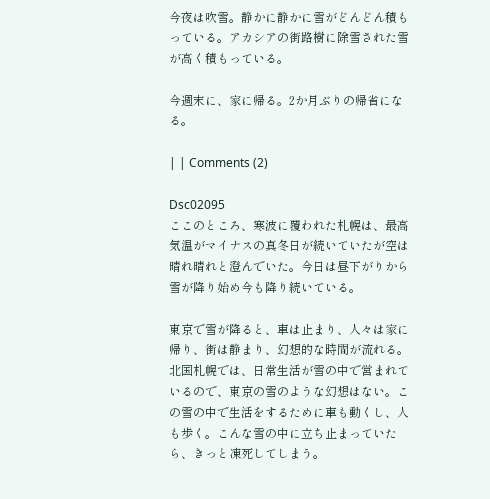今夜は吹雪。静かに静かに雪がどんどん積もっている。アカシアの街路樹に除雪された雪が高く積もっている。

今週末に、家に帰る。2か月ぶりの帰省になる。

| | Comments (2)

Dsc02095
ここのところ、寒波に覆われた札幌は、最高気温がマイナスの真冬日が続いていたが空は晴れ晴れと澄んでいた。今日は昼下がりから雪が降り始め今も降り続いている。

東京で雪が降ると、車は止まり、人々は家に帰り、街は静まり、幻想的な時間が流れる。北国札幌では、日常生活が雪の中で営まれているので、東京の雪のような幻想はない。この雪の中で生活をするために車も動くし、人も歩く。こんな雪の中に立ち止まっていたら、きっと凍死してしまう。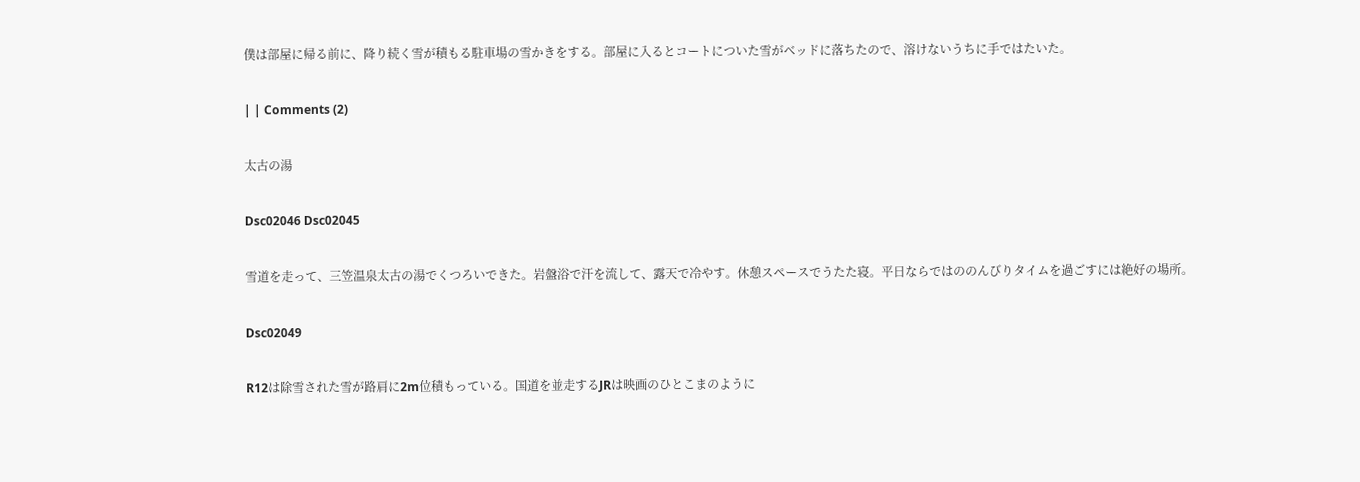僕は部屋に帰る前に、降り続く雪が積もる駐車場の雪かきをする。部屋に入るとコートについた雪がベッドに落ちたので、溶けないうちに手ではたいた。

| | Comments (2)

太古の湯

Dsc02046 Dsc02045

雪道を走って、三笠温泉太古の湯でくつろいできた。岩盤浴で汗を流して、露天で冷やす。休憩スペースでうたた寝。平日ならではののんびりタイムを過ごすには絶好の場所。

Dsc02049

R12は除雪された雪が路肩に2m位積もっている。国道を並走するJRは映画のひとこまのように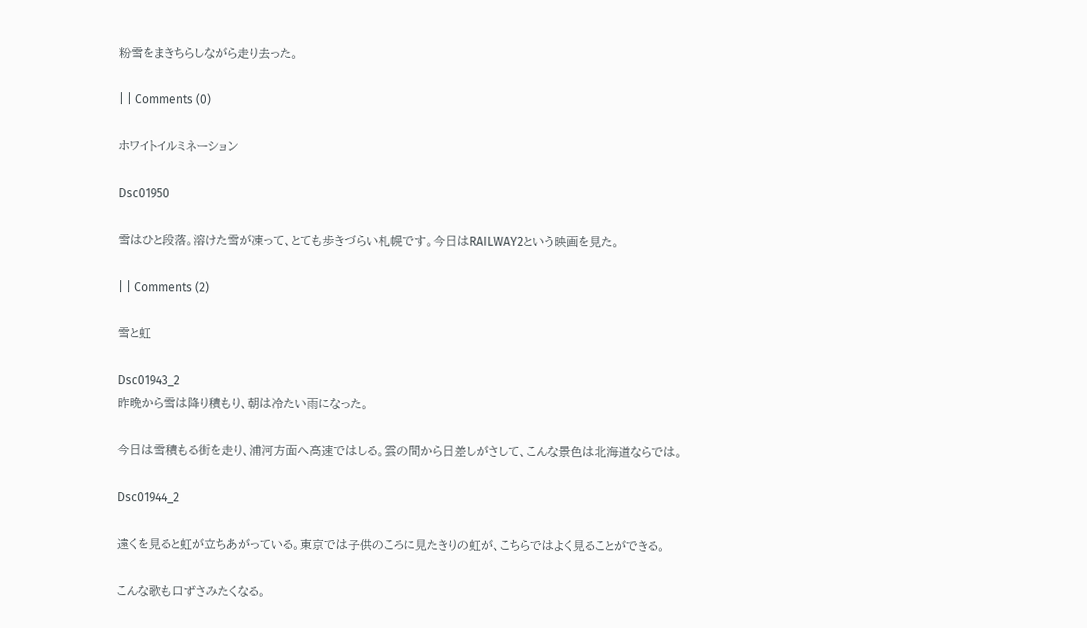粉雪をまきちらしながら走り去った。

| | Comments (0)

ホワイトイルミネーション

Dsc01950

雪はひと段落。溶けた雪が凍って、とても歩きづらい札幌です。今日はRAILWAY2という映画を見た。

| | Comments (2)

雪と虹

Dsc01943_2
昨晩から雪は降り積もり、朝は冷たい雨になった。

今日は雪積もる街を走り、浦河方面へ高速ではしる。雲の間から日差しがさして、こんな景色は北海道ならでは。

Dsc01944_2

遠くを見ると虹が立ちあがっている。東京では子供のころに見たきりの虹が、こちらではよく見ることができる。

こんな歌も口ずさみたくなる。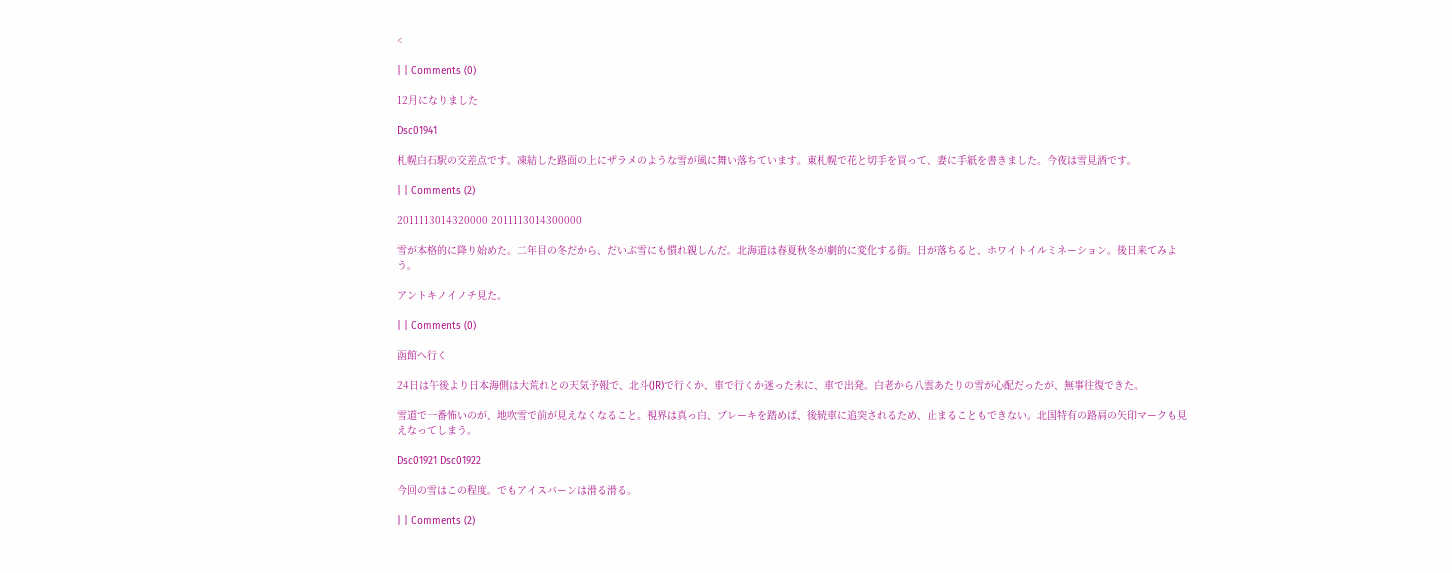<

| | Comments (0)

12月になりました

Dsc01941

札幌白石駅の交差点です。凍結した路面の上にザラメのような雪が風に舞い落ちています。東札幌で花と切手を買って、妻に手紙を書きました。今夜は雪見酒です。

| | Comments (2)

2011113014320000 2011113014300000

雪が本格的に降り始めた。二年目の冬だから、だいぶ雪にも慣れ親しんだ。北海道は春夏秋冬が劇的に変化する街。日が落ちると、ホワイトイルミネーション。後日来てみよう。

アントキノイノチ見た。

| | Comments (0)

函館へ行く

24日は午後より日本海側は大荒れとの天気予報で、北斗(JR)で行くか、車で行くか迷った末に、車で出発。白老から八雲あたりの雪が心配だったが、無事往復できた。

雪道で一番怖いのが、地吹雪で前が見えなくなること。視界は真っ白、ブレーキを踏めば、後続車に追突されるため、止まることもできない。北国特有の路肩の矢印マークも見えなってしまう。

Dsc01921 Dsc01922

今回の雪はこの程度。でもアイスバーンは滑る滑る。

| | Comments (2)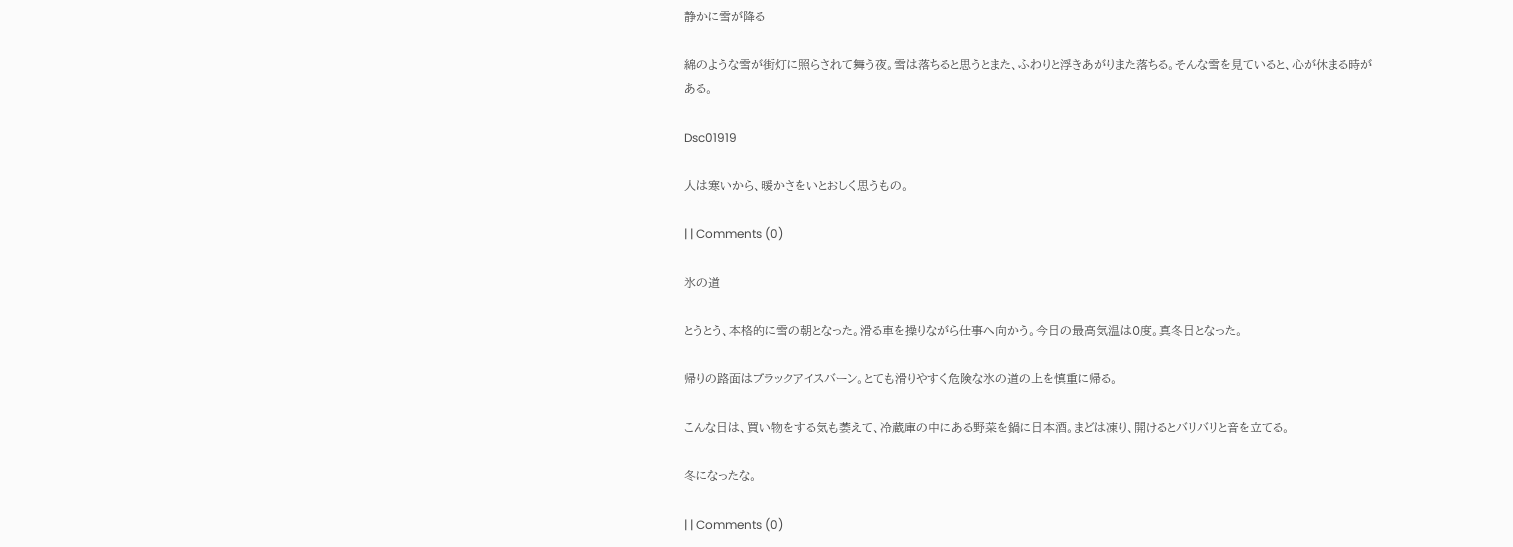静かに雪が降る

綿のような雪が街灯に照らされて舞う夜。雪は落ちると思うとまた、ふわりと浮きあがりまた落ちる。そんな雪を見ていると、心が休まる時がある。

Dsc01919

人は寒いから、暖かさをいとおしく思うもの。

| | Comments (0)

氷の道

とうとう、本格的に雪の朝となった。滑る車を操りながら仕事へ向かう。今日の最高気温は0度。真冬日となった。

帰りの路面はブラックアイスバーン。とても滑りやすく危険な氷の道の上を慎重に帰る。

こんな日は、買い物をする気も萎えて、冷蔵庫の中にある野菜を鍋に日本酒。まどは凍り、開けるとバリバリと音を立てる。

冬になったな。

| | Comments (0)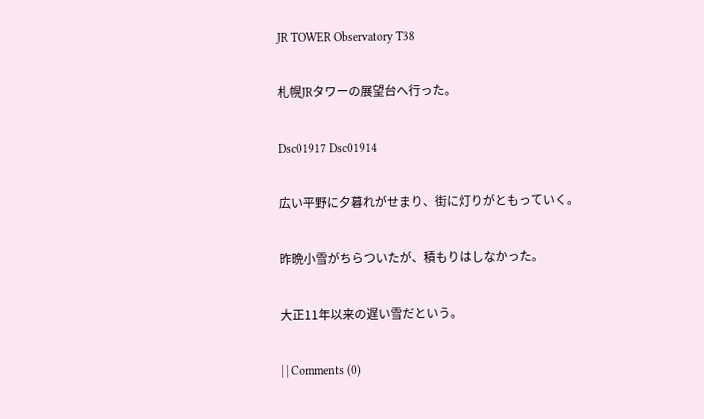JR TOWER Observatory T38

札幌JRタワーの展望台へ行った。

Dsc01917 Dsc01914

広い平野に夕暮れがせまり、街に灯りがともっていく。

昨晩小雪がちらついたが、積もりはしなかった。

大正11年以来の遅い雪だという。

| | Comments (0)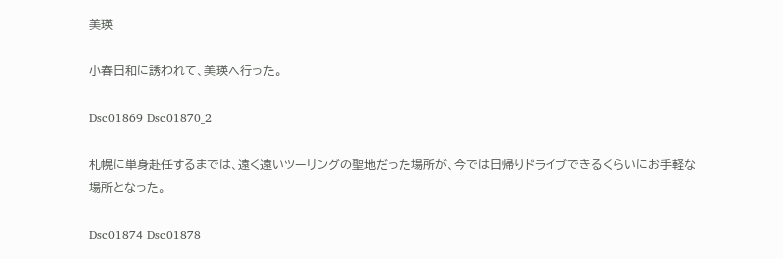美瑛

小春日和に誘われて、美瑛へ行った。

Dsc01869 Dsc01870_2

札幌に単身赴任するまでは、遠く遠いツーリングの聖地だった場所が、今では日帰りドライブできるくらいにお手軽な場所となった。

Dsc01874 Dsc01878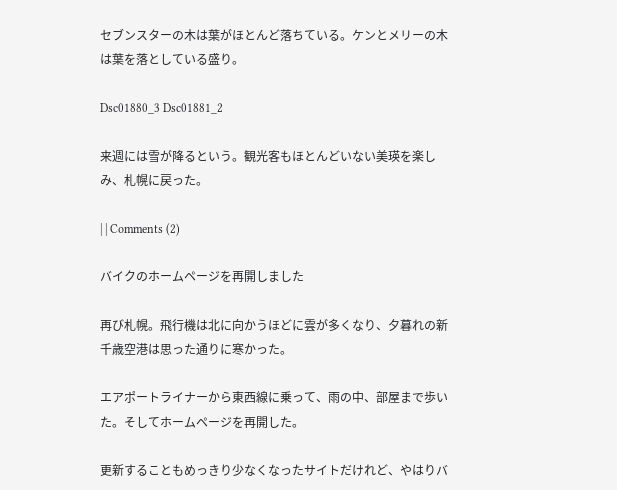セブンスターの木は葉がほとんど落ちている。ケンとメリーの木は葉を落としている盛り。

Dsc01880_3 Dsc01881_2

来週には雪が降るという。観光客もほとんどいない美瑛を楽しみ、札幌に戻った。

| | Comments (2)

バイクのホームページを再開しました

再び札幌。飛行機は北に向かうほどに雲が多くなり、夕暮れの新千歳空港は思った通りに寒かった。

エアポートライナーから東西線に乗って、雨の中、部屋まで歩いた。そしてホームページを再開した。

更新することもめっきり少なくなったサイトだけれど、やはりバ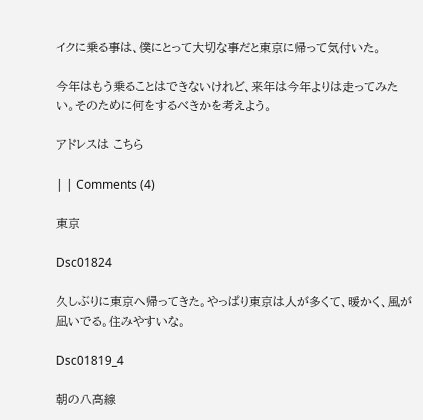イクに乗る事は、僕にとって大切な事だと東京に帰って気付いた。

今年はもう乗ることはできないけれど、来年は今年よりは走ってみたい。そのために何をするべきかを考えよう。

アドレスは こちら

| | Comments (4)

東京

Dsc01824

久しぶりに東京へ帰ってきた。やっぱり東京は人が多くて、暖かく、風が凪いでる。住みやすいな。

Dsc01819_4

朝の八高線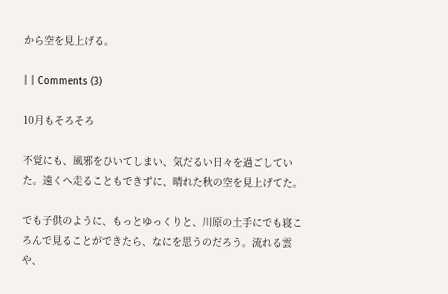から空を見上げる。

| | Comments (3)

10月もそろそろ

不覚にも、風邪をひいてしまい、気だるい日々を過ごしていた。遠くへ走ることもできずに、晴れた秋の空を見上げてた。

でも子供のように、もっとゆっくりと、川原の土手にでも寝ころんで見ることができたら、なにを思うのだろう。流れる雲や、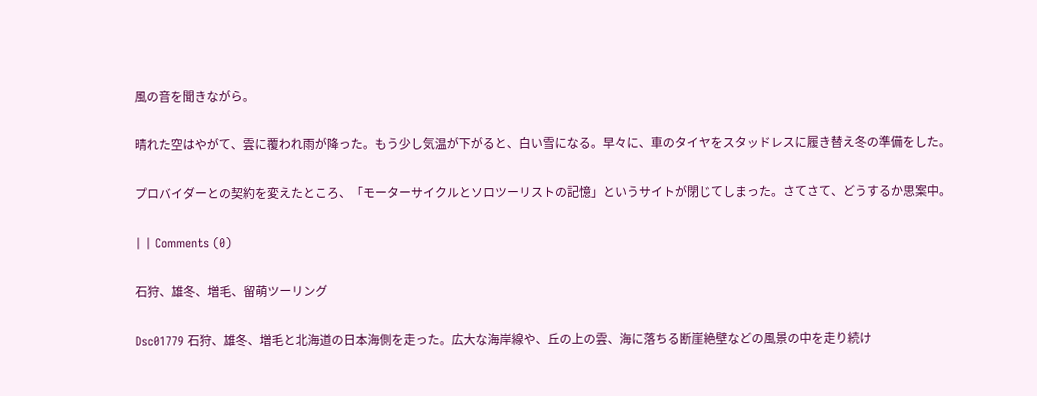風の音を聞きながら。

晴れた空はやがて、雲に覆われ雨が降った。もう少し気温が下がると、白い雪になる。早々に、車のタイヤをスタッドレスに履き替え冬の準備をした。

プロバイダーとの契約を変えたところ、「モーターサイクルとソロツーリストの記憶」というサイトが閉じてしまった。さてさて、どうするか思案中。

| | Comments (0)

石狩、雄冬、増毛、留萌ツーリング

Dsc01779 石狩、雄冬、増毛と北海道の日本海側を走った。広大な海岸線や、丘の上の雲、海に落ちる断崖絶壁などの風景の中を走り続け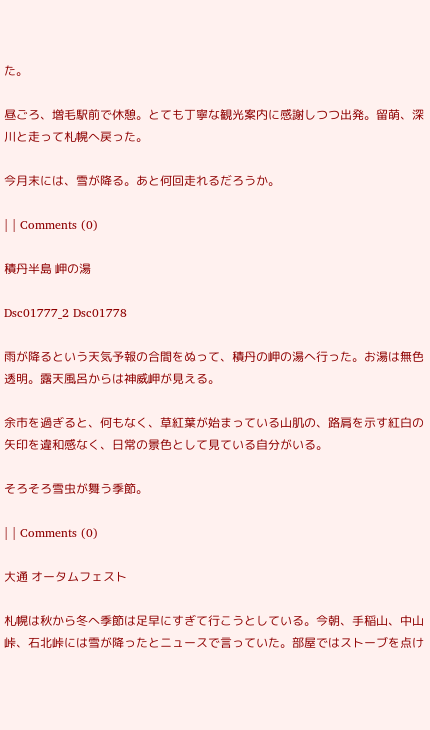た。

昼ごろ、増毛駅前で休憩。とても丁寧な観光案内に感謝しつつ出発。留萌、深川と走って札幌へ戻った。

今月末には、雪が降る。あと何回走れるだろうか。

| | Comments (0)

積丹半島 岬の湯

Dsc01777_2 Dsc01778

雨が降るという天気予報の合間をぬって、積丹の岬の湯へ行った。お湯は無色透明。露天風呂からは神威岬が見える。

余市を過ぎると、何もなく、草紅葉が始まっている山肌の、路肩を示す紅白の矢印を違和感なく、日常の景色として見ている自分がいる。

そろそろ雪虫が舞う季節。

| | Comments (0)

大通 オータムフェスト

札幌は秋から冬へ季節は足早にすぎて行こうとしている。今朝、手稲山、中山峠、石北峠には雪が降ったとニュースで言っていた。部屋ではストーブを点け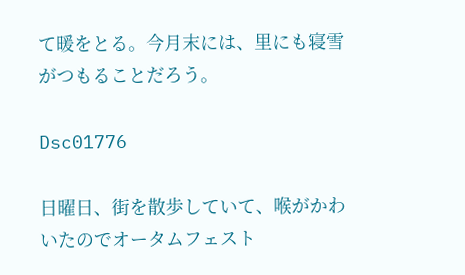て暖をとる。今月末には、里にも寝雪がつもることだろう。

Dsc01776

日曜日、街を散歩していて、喉がかわいたのでオータムフェスト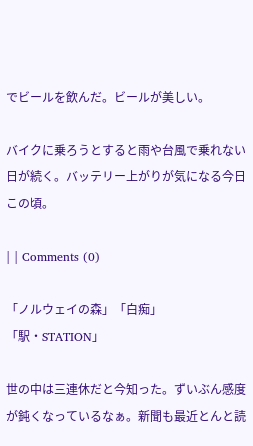でビールを飲んだ。ビールが美しい。

バイクに乗ろうとすると雨や台風で乗れない日が続く。バッテリー上がりが気になる今日この頃。

| | Comments (0)

「ノルウェイの森」「白痴」「駅・STATION」

世の中は三連休だと今知った。ずいぶん感度が鈍くなっているなぁ。新聞も最近とんと読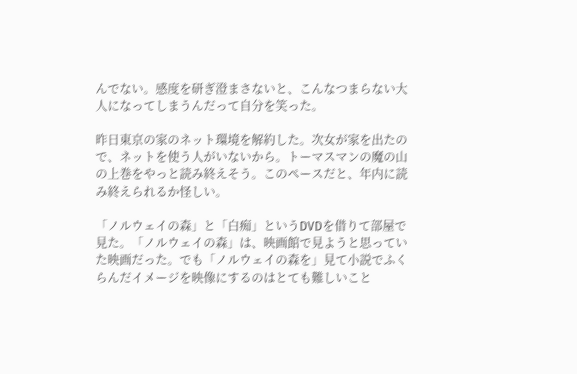んでない。感度を研ぎ澄まさないと、こんなつまらない大人になってしまうんだって自分を笑った。

昨日東京の家のネット環境を解約した。次女が家を出たので、ネットを使う人がいないから。トーマスマンの魔の山の上巻をやっと読み終えそう。このペースだと、年内に読み終えられるか怪しい。

「ノルウェイの森」と「白痴」というDVDを借りて部屋で見た。「ノルウェイの森」は、映画館で見ようと思っていた映画だった。でも「ノルウェイの森を」見て小説でふくらんだイメージを映像にするのはとても難しいこと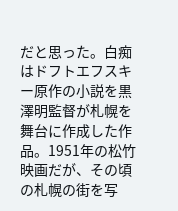だと思った。白痴はドフトエフスキー原作の小説を黒澤明監督が札幌を舞台に作成した作品。1951年の松竹映画だが、その頃の札幌の街を写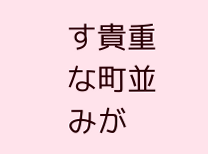す貴重な町並みが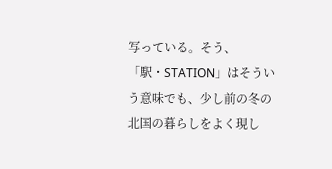写っている。そう、「駅・STATION」はそういう意味でも、少し前の冬の北国の暮らしをよく現し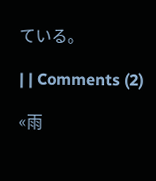ている。

| | Comments (2)

«雨